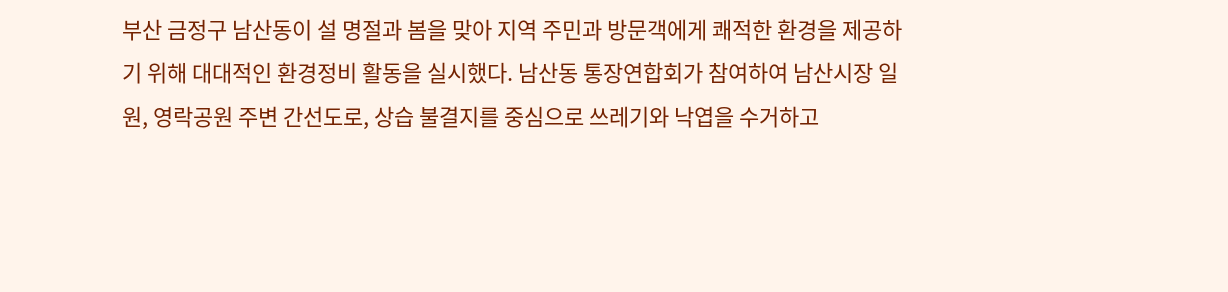부산 금정구 남산동이 설 명절과 봄을 맞아 지역 주민과 방문객에게 쾌적한 환경을 제공하기 위해 대대적인 환경정비 활동을 실시했다. 남산동 통장연합회가 참여하여 남산시장 일원, 영락공원 주변 간선도로, 상습 불결지를 중심으로 쓰레기와 낙엽을 수거하고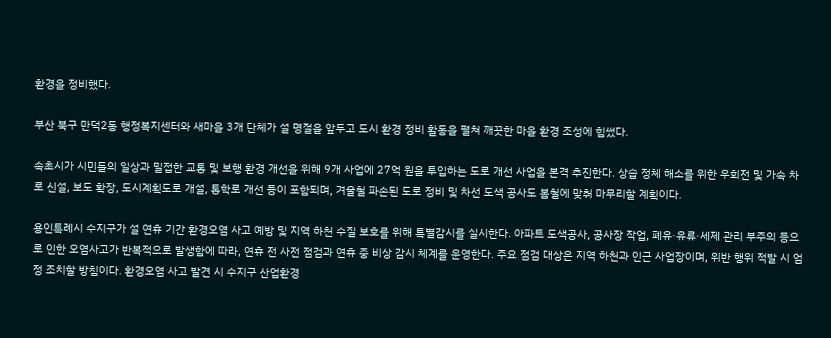환경을 정비했다.

부산 북구 만덕2동 행정복지센터와 새마을 3개 단체가 설 명절을 앞두고 도시 환경 정비 활동을 펼쳐 깨끗한 마을 환경 조성에 힘썼다.

속초시가 시민들의 일상과 밀접한 교통 및 보행 환경 개선을 위해 9개 사업에 27억 원을 투입하는 도로 개선 사업을 본격 추진한다. 상습 정체 해소를 위한 우회전 및 가속 차로 신설, 보도 확장, 도시계획도로 개설, 통학로 개선 등이 포함되며, 겨울철 파손된 도로 정비 및 차선 도색 공사도 봄철에 맞춰 마무리할 계획이다.

용인특례시 수지구가 설 연휴 기간 환경오염 사고 예방 및 지역 하천 수질 보호를 위해 특별감시를 실시한다. 아파트 도색공사, 공사장 작업, 폐유·유류·세제 관리 부주의 등으로 인한 오염사고가 반복적으로 발생함에 따라, 연휴 전 사전 점검과 연휴 중 비상 감시 체계를 운영한다. 주요 점검 대상은 지역 하천과 인근 사업장이며, 위반 행위 적발 시 엄정 조치할 방침이다. 환경오염 사고 발견 시 수지구 산업환경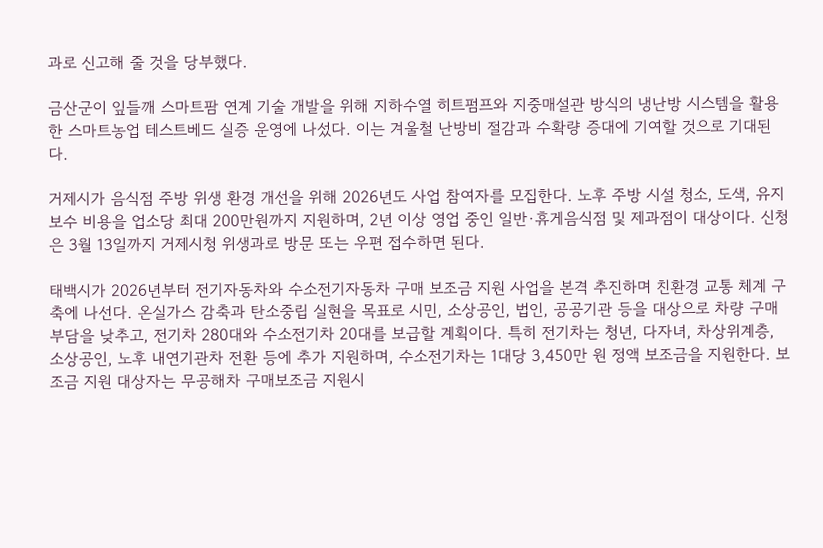과로 신고해 줄 것을 당부했다.

금산군이 잎들깨 스마트팜 연계 기술 개발을 위해 지하수열 히트펌프와 지중매설관 방식의 냉난방 시스템을 활용한 스마트농업 테스트베드 실증 운영에 나섰다. 이는 겨울철 난방비 절감과 수확량 증대에 기여할 것으로 기대된다.

거제시가 음식점 주방 위생 환경 개선을 위해 2026년도 사업 참여자를 모집한다. 노후 주방 시설 청소, 도색, 유지보수 비용을 업소당 최대 200만원까지 지원하며, 2년 이상 영업 중인 일반·휴게음식점 및 제과점이 대상이다. 신청은 3월 13일까지 거제시청 위생과로 방문 또는 우편 접수하면 된다.

태백시가 2026년부터 전기자동차와 수소전기자동차 구매 보조금 지원 사업을 본격 추진하며 친환경 교통 체계 구축에 나선다. 온실가스 감축과 탄소중립 실현을 목표로 시민, 소상공인, 법인, 공공기관 등을 대상으로 차량 구매 부담을 낮추고, 전기차 280대와 수소전기차 20대를 보급할 계획이다. 특히 전기차는 청년, 다자녀, 차상위계층, 소상공인, 노후 내연기관차 전환 등에 추가 지원하며, 수소전기차는 1대당 3,450만 원 정액 보조금을 지원한다. 보조금 지원 대상자는 무공해차 구매보조금 지원시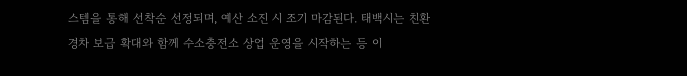스템을 통해 선착순 선정되며, 예산 소진 시 조기 마감된다. 태백시는 친환경차 보급 확대와 함께 수소충전소 상업 운영을 시작하는 등 이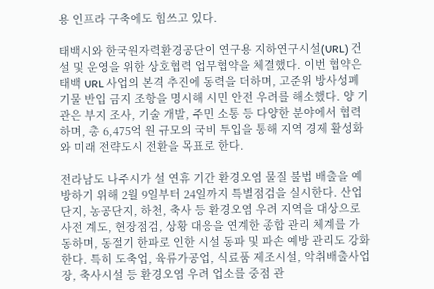용 인프라 구축에도 힘쓰고 있다.

태백시와 한국원자력환경공단이 연구용 지하연구시설(URL) 건설 및 운영을 위한 상호협력 업무협약을 체결했다. 이번 협약은 태백 URL 사업의 본격 추진에 동력을 더하며, 고준위 방사성폐기물 반입 금지 조항을 명시해 시민 안전 우려를 해소했다. 양 기관은 부지 조사, 기술 개발, 주민 소통 등 다양한 분야에서 협력하며, 총 6,475억 원 규모의 국비 투입을 통해 지역 경제 활성화와 미래 전략도시 전환을 목표로 한다.

전라남도 나주시가 설 연휴 기간 환경오염 물질 불법 배출을 예방하기 위해 2월 9일부터 24일까지 특별점검을 실시한다. 산업단지, 농공단지, 하천, 축사 등 환경오염 우려 지역을 대상으로 사전 계도, 현장점검, 상황 대응을 연계한 종합 관리 체계를 가동하며, 동절기 한파로 인한 시설 동파 및 파손 예방 관리도 강화한다. 특히 도축업, 육류가공업, 식료품 제조시설, 악취배출사업장, 축사시설 등 환경오염 우려 업소를 중점 관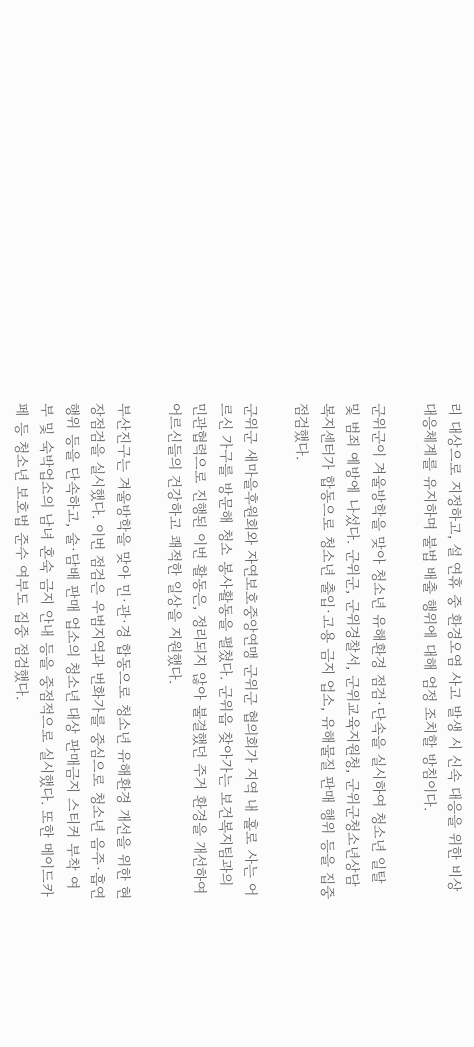리 대상으로 지정하고, 설 연휴 중 환경오염 사고 발생 시 신속 대응을 위한 비상 대응체계를 유지하며 불법 배출 행위에 대해 엄정 조치할 방침이다.

군위군이 겨울방학을 맞아 청소년 유해환경 점검·단속을 실시하여 청소년 일탈 및 범죄 예방에 나섰다. 군위군, 군위경찰서, 군위교육지원청, 군위군청소년상담복지센터가 합동으로 청소년 출입·고용 금지 업소, 유해물질 판매 행위 등을 집중 점검했다.

군위군 새마을후원회와 자연보호중앙연맹 군위군 협의회가 지역 내 홀로 사는 어르신 가구를 방문해 청소 봉사활동을 펼쳤다. 군위읍 찾아가는 보건복지팀과의 민관협력으로 진행된 이번 활동은, 정리되지 않아 불결했던 주거 환경을 개선하여 어르신들의 건강하고 쾌적한 일상을 지원했다.

부산진구는 겨울방학을 맞아 민·관·경 합동으로 청소년 유해환경 개선을 위한 현장점검을 실시했다. 이번 점검은 우범지역과 번화가를 중심으로 청소년 음주·흡연 행위 등을 단속하고, 술·담배 판매 업소의 청소년 대상 판매금지 스티커 부착 여부 및 숙박업소의 남녀 혼숙 금지 안내 등을 중점적으로 실시했다. 또한 메이드카페 등 청소년 보호법 준수 여부도 집중 점검했다.